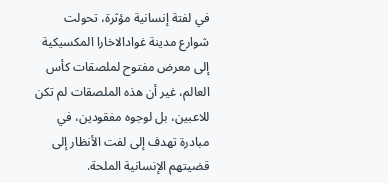في لفتة إنسانية مؤثرة، تحولت شوارع مدينة غوادالاخارا المكسيكية إلى معرض مفتوح لملصقات كأس العالم، غير أن هذه الملصقات لم تكن للاعبين، بل لوجوه مفقودين، في مبادرة تهدف إلى لفت الأنظار إلى قضيتهم الإنسانية الملحة.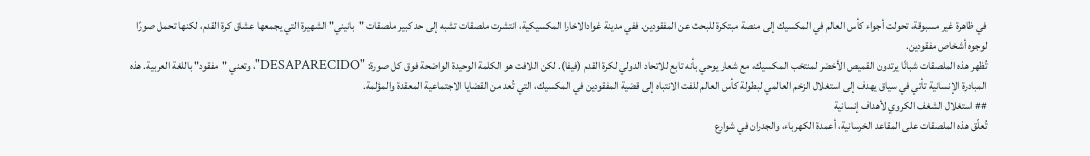في ظاهرة غير مسبوقة، تحولت أجواء كأس العالم في المكسيك إلى منصة مبتكرة للبحث عن المفقودين. ففي مدينة غوادالاخارا المكسيكية، انتشرت ملصقات تشبه إلى حد كبير ملصقات "بانيني" الشهيرة التي يجمعها عشاق كرة القدم، لكنها تحمل صورًا لوجوه أشخاص مفقودين.
تُظهر هذه الملصقات شبانًا يرتدون القميص الأخضر لمنتخب المكسيك، مع شعار يوحي بأنه تابع للاتحاد الدولي لكرة القدم (فيفا). لكن اللافت هو الكلمة الوحيدة الواضحة فوق كل صورة: "DESAPARECIDO"، وتعني "مفقود" باللغة العربية. هذه المبادرة الإنسانية تأتي في سياق يهدف إلى استغلال الزخم العالمي لبطولة كأس العالم للفت الانتباه إلى قضية المفقودين في المكسيك، التي تُعد من القضايا الاجتماعية المعقدة والمؤلمة.
## استغلال الشغف الكروي لأهداف إنسانية
تُعلّق هذه الملصقات على المقاعد الخرسانية، أعمدة الكهرباء، والجدران في شوارع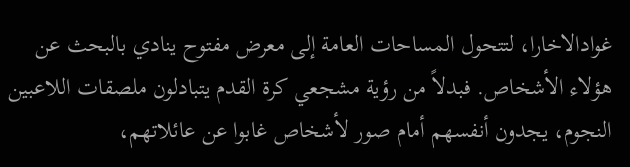غوادالاخارا، لتتحول المساحات العامة إلى معرض مفتوح ينادي بالبحث عن هؤلاء الأشخاص. فبدلاً من رؤية مشجعي كرة القدم يتبادلون ملصقات اللاعبين النجوم، يجدون أنفسهم أمام صور لأشخاص غابوا عن عائلاتهم،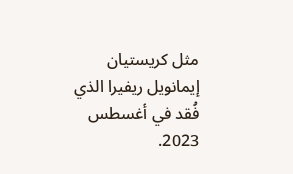مثل كريستيان إيمانويل ريفيرا الذي فُقد في أغسطس 2023.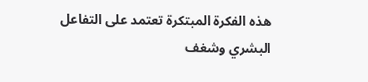هذه الفكرة المبتكرة تعتمد على التفاعل البشري وشغف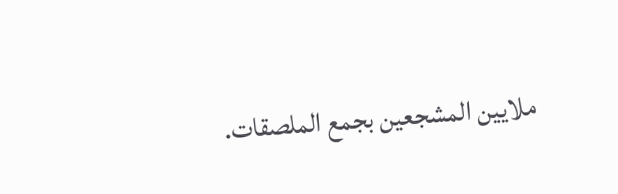ملايين المشجعين بجمع الملصقات.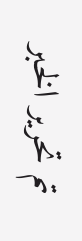تم تحرير الخبر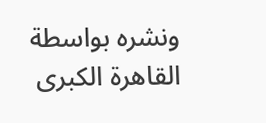ونشره بواسطة القاهرة الكبرى